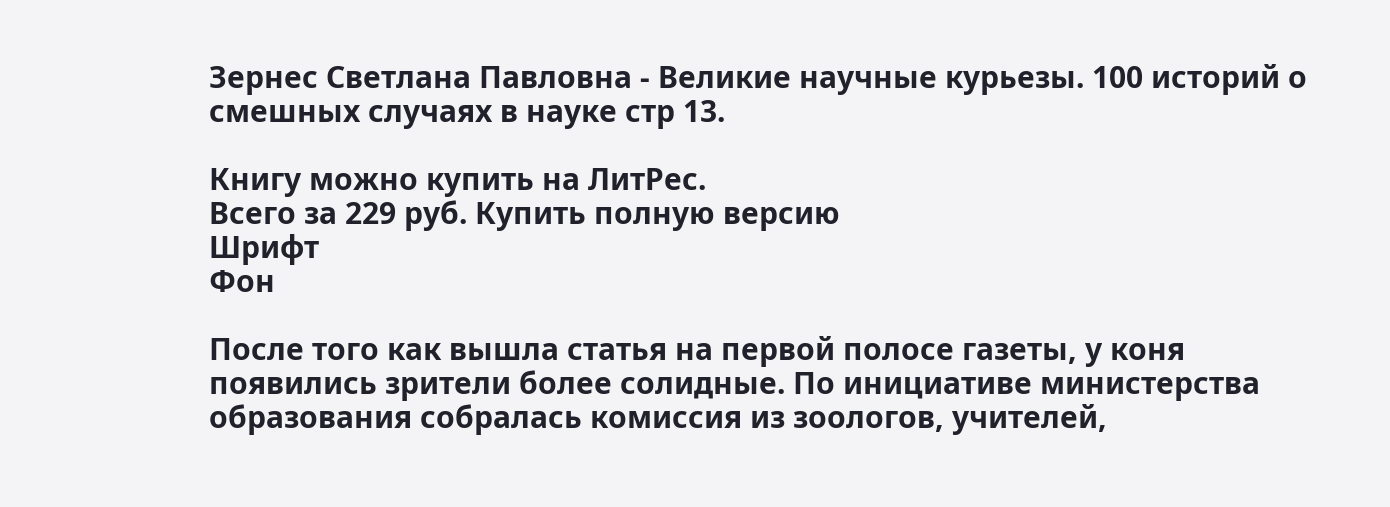Зернес Светлана Павловна - Великие научные курьезы. 100 историй о смешных случаях в науке стр 13.

Книгу можно купить на ЛитРес.
Всего за 229 руб. Купить полную версию
Шрифт
Фон

После того как вышла статья на первой полосе газеты, у коня появились зрители более солидные. По инициативе министерства образования собралась комиссия из зоологов, учителей,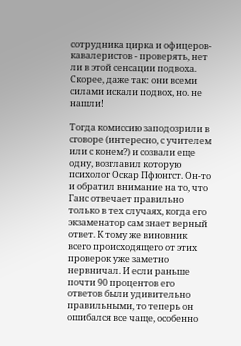сотрудника цирка и офицеров-кавалеристов - проверять, нет ли в этой сенсации подвоха. Скорее, даже так: они всеми силами искали подвох, но. не нашли!

Тогда комиссию заподозрили в сговоре (интересно, с учителем или с конем?) и созвали еще одну, возглавил которую психолог Оскар Пфюнгст. Он-то и обратил внимание на то, что Ганс отвечает правильно только в тех случаях, когда его экзаменатор сам знает верный ответ. К тому же виновник всего происходящего от этих проверок уже заметно нервничал. И если раньше почти 90 процентов его ответов были удивительно правильными, то теперь он ошибался все чаще, особенно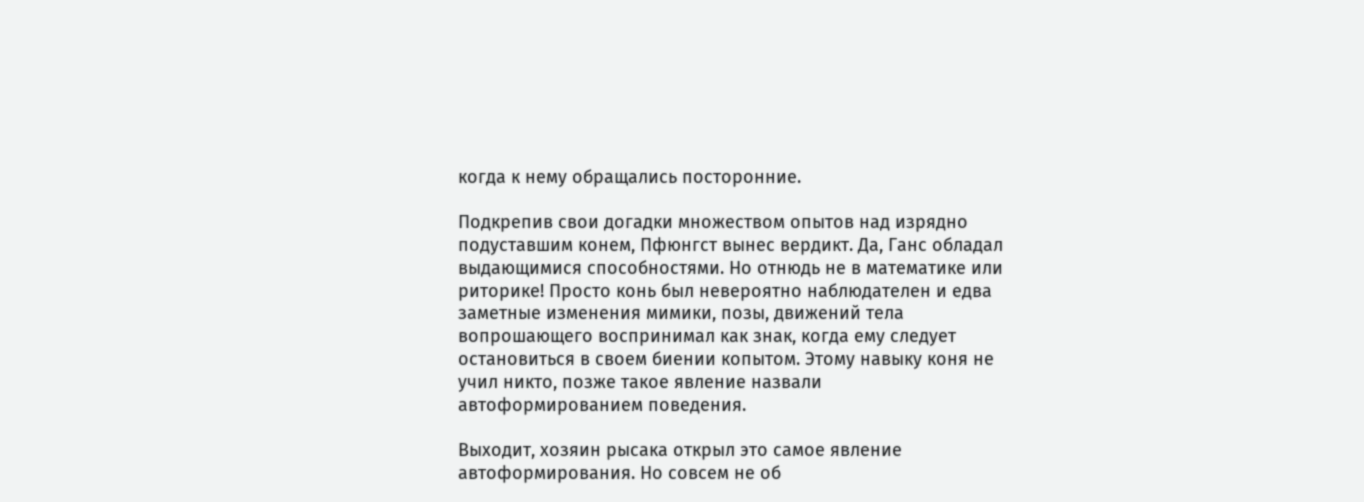когда к нему обращались посторонние.

Подкрепив свои догадки множеством опытов над изрядно подуставшим конем, Пфюнгст вынес вердикт. Да, Ганс обладал выдающимися способностями. Но отнюдь не в математике или риторике! Просто конь был невероятно наблюдателен и едва заметные изменения мимики, позы, движений тела вопрошающего воспринимал как знак, когда ему следует остановиться в своем биении копытом. Этому навыку коня не учил никто, позже такое явление назвали автоформированием поведения.

Выходит, хозяин рысака открыл это самое явление автоформирования. Но совсем не об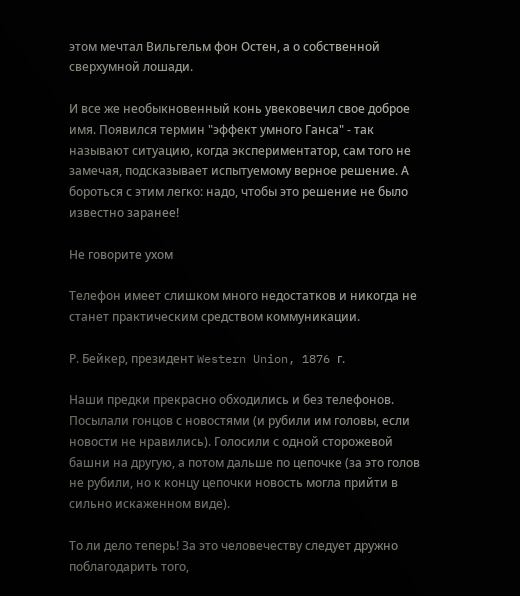этом мечтал Вильгельм фон Остен, а о собственной сверхумной лошади.

И все же необыкновенный конь увековечил свое доброе имя. Появился термин "эффект умного Ганса" - так называют ситуацию, когда экспериментатор, сам того не замечая, подсказывает испытуемому верное решение. А бороться с этим легко: надо, чтобы это решение не было известно заранее!

Не говорите ухом

Телефон имеет слишком много недостатков и никогда не станет практическим средством коммуникации.

Р. Бейкер, президент Western Union, 1876 г.

Наши предки прекрасно обходились и без телефонов. Посылали гонцов с новостями (и рубили им головы, если новости не нравились). Голосили с одной сторожевой башни на другую, а потом дальше по цепочке (за это голов не рубили, но к концу цепочки новость могла прийти в сильно искаженном виде).

То ли дело теперь! За это человечеству следует дружно поблагодарить того,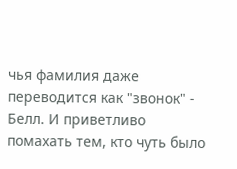чья фамилия даже переводится как "звонок" - Белл. И приветливо помахать тем, кто чуть было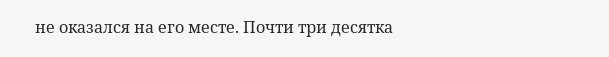не оказался на его месте. Почти три десятка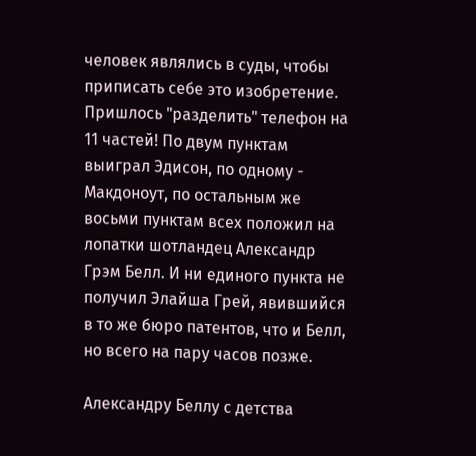человек являлись в суды, чтобы приписать себе это изобретение. Пришлось "разделить" телефон на 11 частей! По двум пунктам выиграл Эдисон, по одному - Макдоноут, по остальным же восьми пунктам всех положил на лопатки шотландец Александр Грэм Белл. И ни единого пункта не получил Элайша Грей, явившийся в то же бюро патентов, что и Белл, но всего на пару часов позже.

Александру Беллу с детства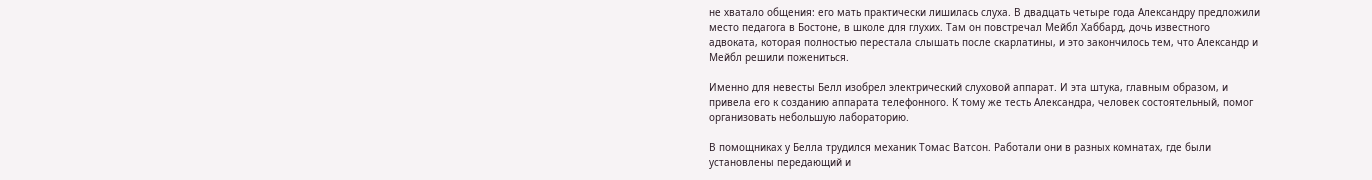не хватало общения: его мать практически лишилась слуха. В двадцать четыре года Александру предложили место педагога в Бостоне, в школе для глухих. Там он повстречал Мейбл Хаббард, дочь известного адвоката, которая полностью перестала слышать после скарлатины, и это закончилось тем, что Александр и Мейбл решили пожениться.

Именно для невесты Белл изобрел электрический слуховой аппарат. И эта штука, главным образом, и привела его к созданию аппарата телефонного. К тому же тесть Александра, человек состоятельный, помог организовать небольшую лабораторию.

В помощниках у Белла трудился механик Томас Ватсон. Работали они в разных комнатах, где были установлены передающий и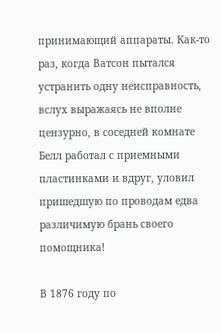принимающий аппараты. Как-то раз, когда Ватсон пытался устранить одну неисправность, вслух выражаясь не вполне цензурно, в соседней комнате Белл работал с приемными пластинками и вдруг, уловил пришедшую по проводам едва различимую брань своего помощника!

В 1876 году по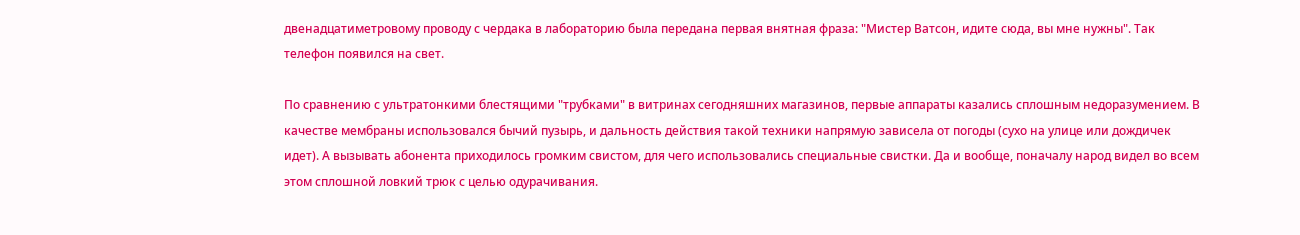двенадцатиметровому проводу с чердака в лабораторию была передана первая внятная фраза: "Мистер Ватсон, идите сюда, вы мне нужны". Так телефон появился на свет.

По сравнению с ультратонкими блестящими "трубками" в витринах сегодняшних магазинов, первые аппараты казались сплошным недоразумением. В качестве мембраны использовался бычий пузырь, и дальность действия такой техники напрямую зависела от погоды (сухо на улице или дождичек идет). А вызывать абонента приходилось громким свистом, для чего использовались специальные свистки. Да и вообще, поначалу народ видел во всем этом сплошной ловкий трюк с целью одурачивания.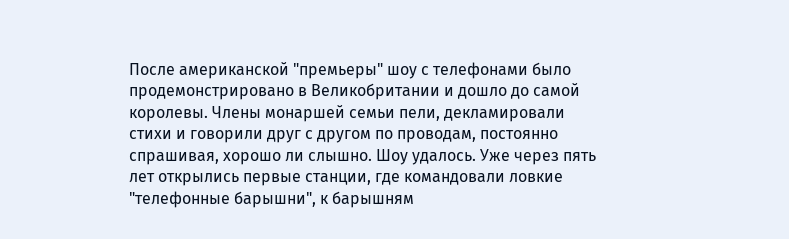После американской "премьеры" шоу с телефонами было продемонстрировано в Великобритании и дошло до самой королевы. Члены монаршей семьи пели, декламировали стихи и говорили друг с другом по проводам, постоянно спрашивая, хорошо ли слышно. Шоу удалось. Уже через пять лет открылись первые станции, где командовали ловкие "телефонные барышни", к барышням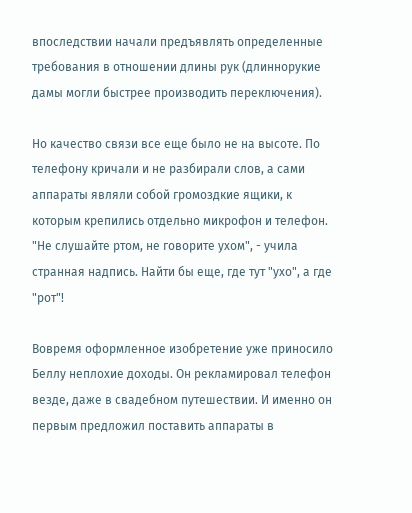впоследствии начали предъявлять определенные требования в отношении длины рук (длиннорукие дамы могли быстрее производить переключения).

Но качество связи все еще было не на высоте. По телефону кричали и не разбирали слов, а сами аппараты являли собой громоздкие ящики, к которым крепились отдельно микрофон и телефон. "Не слушайте ртом, не говорите ухом", - учила странная надпись. Найти бы еще, где тут "ухо", а где "рот"!

Вовремя оформленное изобретение уже приносило Беллу неплохие доходы. Он рекламировал телефон везде, даже в свадебном путешествии. И именно он первым предложил поставить аппараты в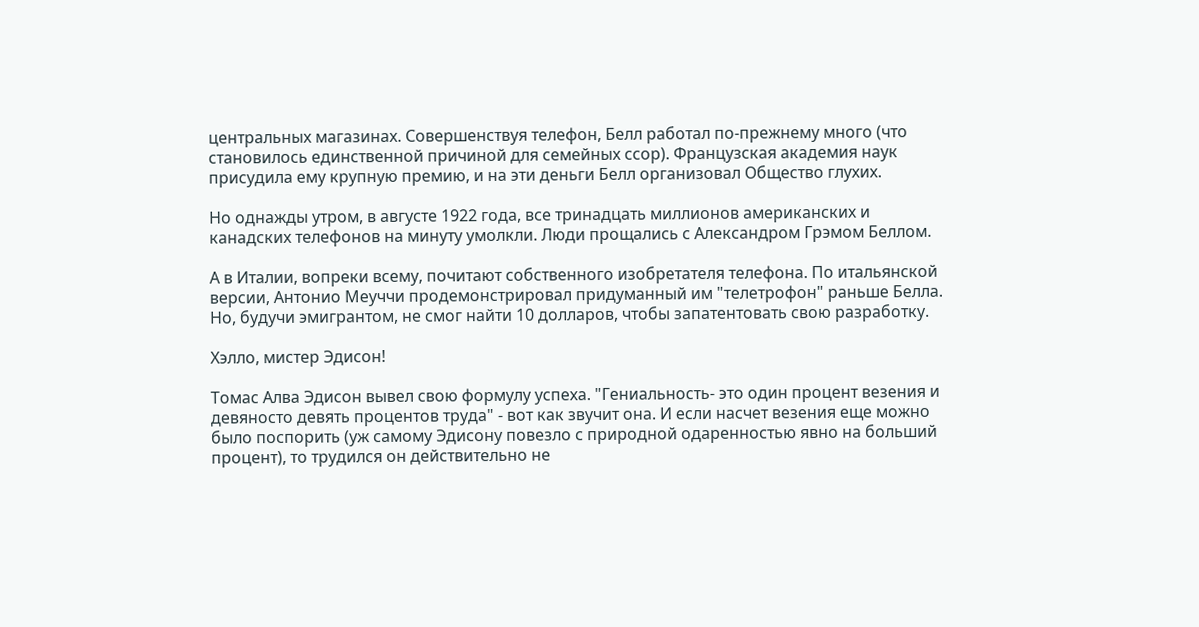центральных магазинах. Совершенствуя телефон, Белл работал по-прежнему много (что становилось единственной причиной для семейных ссор). Французская академия наук присудила ему крупную премию, и на эти деньги Белл организовал Общество глухих.

Но однажды утром, в августе 1922 года, все тринадцать миллионов американских и канадских телефонов на минуту умолкли. Люди прощались с Александром Грэмом Беллом.

А в Италии, вопреки всему, почитают собственного изобретателя телефона. По итальянской версии, Антонио Меуччи продемонстрировал придуманный им "телетрофон" раньше Белла. Но, будучи эмигрантом, не смог найти 10 долларов, чтобы запатентовать свою разработку.

Хэлло, мистер Эдисон!

Томас Алва Эдисон вывел свою формулу успеха. "Гениальность- это один процент везения и девяносто девять процентов труда" - вот как звучит она. И если насчет везения еще можно было поспорить (уж самому Эдисону повезло с природной одаренностью явно на больший процент), то трудился он действительно не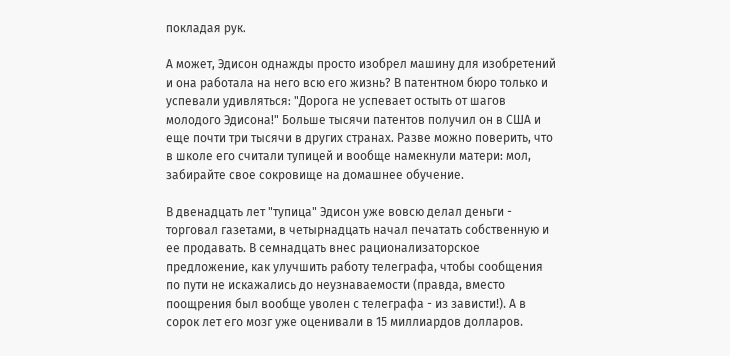покладая рук.

А может, Эдисон однажды просто изобрел машину для изобретений и она работала на него всю его жизнь? В патентном бюро только и успевали удивляться: "Дорога не успевает остыть от шагов молодого Эдисона!" Больше тысячи патентов получил он в США и еще почти три тысячи в других странах. Разве можно поверить, что в школе его считали тупицей и вообще намекнули матери: мол, забирайте свое сокровище на домашнее обучение.

В двенадцать лет "тупица" Эдисон уже вовсю делал деньги - торговал газетами, в четырнадцать начал печатать собственную и ее продавать. В семнадцать внес рационализаторское предложение, как улучшить работу телеграфа, чтобы сообщения по пути не искажались до неузнаваемости (правда, вместо поощрения был вообще уволен с телеграфа - из зависти!). А в сорок лет его мозг уже оценивали в 15 миллиардов долларов.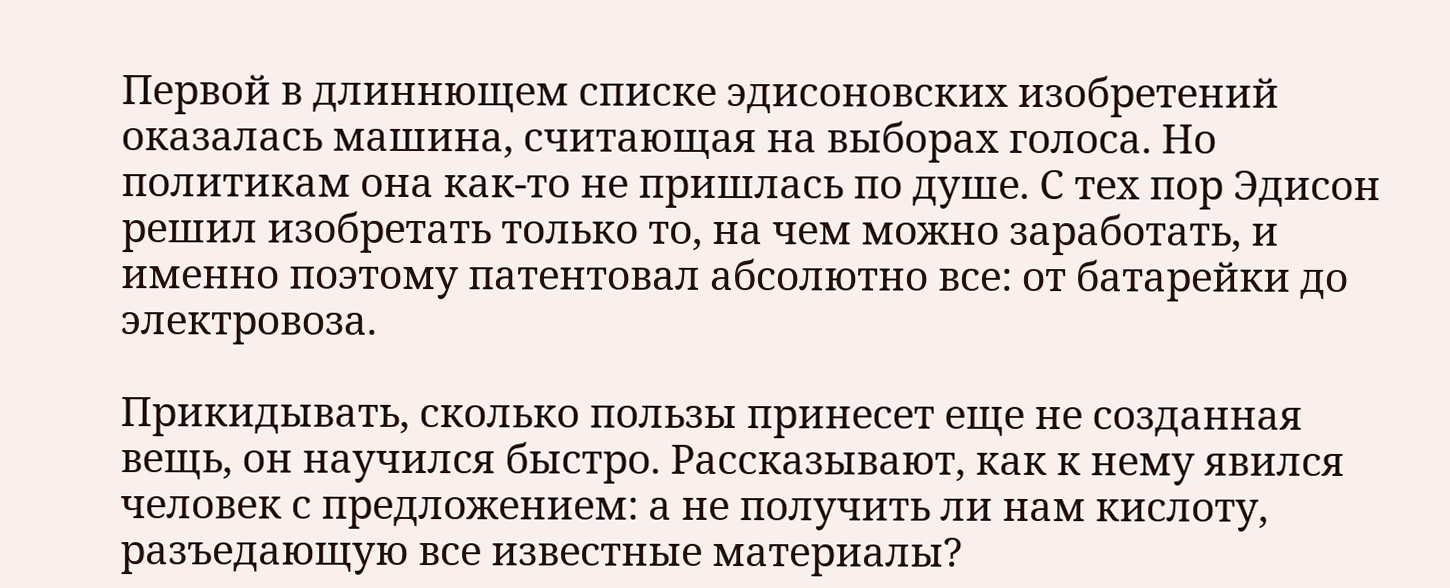Первой в длиннющем списке эдисоновских изобретений оказалась машина, считающая на выборах голоса. Но политикам она как-то не пришлась по душе. С тех пор Эдисон решил изобретать только то, на чем можно заработать, и именно поэтому патентовал абсолютно все: от батарейки до электровоза.

Прикидывать, сколько пользы принесет еще не созданная вещь, он научился быстро. Рассказывают, как к нему явился человек с предложением: а не получить ли нам кислоту, разъедающую все известные материалы?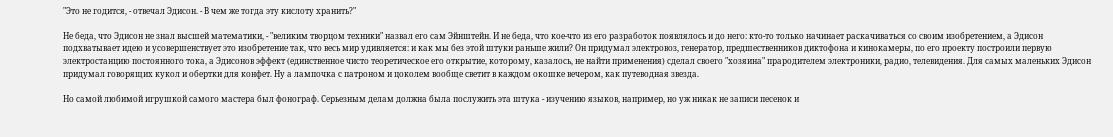"Это не годится, - отвечал Эдисон. - В чем же тогда эту кислоту хранить?"

Не беда, что Эдисон не знал высшей математики, - "великим творцом техники" назвал его сам Эйнштейн. И не беда, что кое-что из его разработок появлялось и до него: кто-то только начинает раскачиваться со своим изобретением, а Эдисон подхватывает идею и усовершенствует это изобретение так, что весь мир удивляется: и как мы без этой штуки раньше жили? Он придумал электровоз, генератор, предшественников диктофона и кинокамеры, по его проекту построили первую электростанцию постоянного тока, а Эдисонов эффект (единственное чисто теоретическое его открытие, которому, казалось, не найти применения) сделал своего "хозяина" прародителем электроники, радио, телевидения. Для самых маленьких Эдисон придумал говорящих кукол и обертки для конфет. Ну а лампочка с патроном и цоколем вообще светит в каждом окошке вечером, как путеводная звезда.

Но самой любимой игрушкой самого мастера был фонограф. Серьезным делам должна была послужить эта штука - изучению языков, например, но уж никак не записи песенок и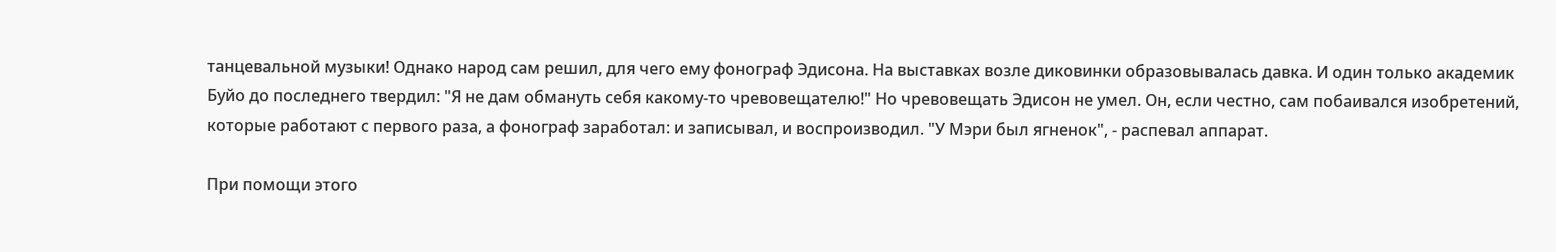танцевальной музыки! Однако народ сам решил, для чего ему фонограф Эдисона. На выставках возле диковинки образовывалась давка. И один только академик Буйо до последнего твердил: "Я не дам обмануть себя какому-то чревовещателю!" Но чревовещать Эдисон не умел. Он, если честно, сам побаивался изобретений, которые работают с первого раза, а фонограф заработал: и записывал, и воспроизводил. "У Мэри был ягненок", - распевал аппарат.

При помощи этого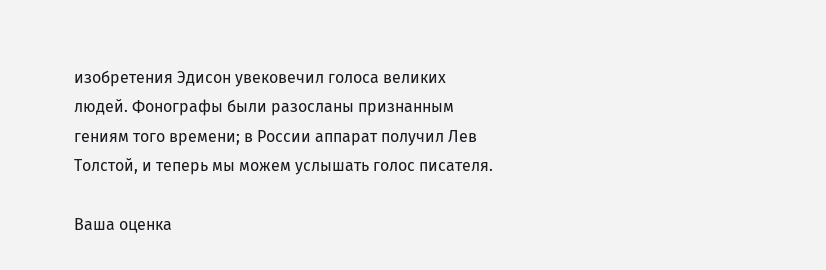изобретения Эдисон увековечил голоса великих людей. Фонографы были разосланы признанным гениям того времени; в России аппарат получил Лев Толстой, и теперь мы можем услышать голос писателя.

Ваша оценка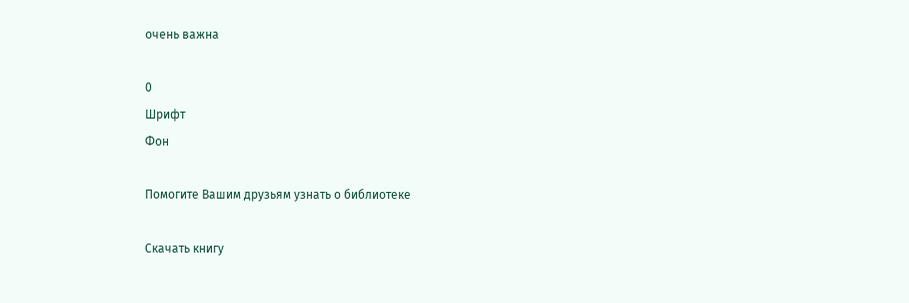очень важна

0
Шрифт
Фон

Помогите Вашим друзьям узнать о библиотеке

Скачать книгу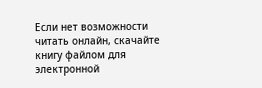Если нет возможности читать онлайн, скачайте книгу файлом для электронной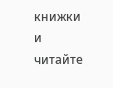книжки и читайте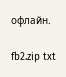офлайн.

fb2.zip txt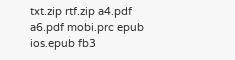txt.zip rtf.zip a4.pdf a6.pdf mobi.prc epub ios.epub fb3